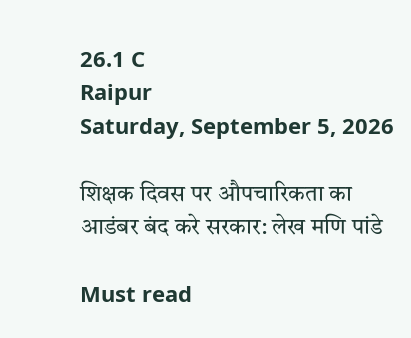26.1 C
Raipur
Saturday, September 5, 2026

शिक्षक दिवस पर औपचारिकता का आडंबर बंद करे सरकार: लेख मणि पांडे

Must read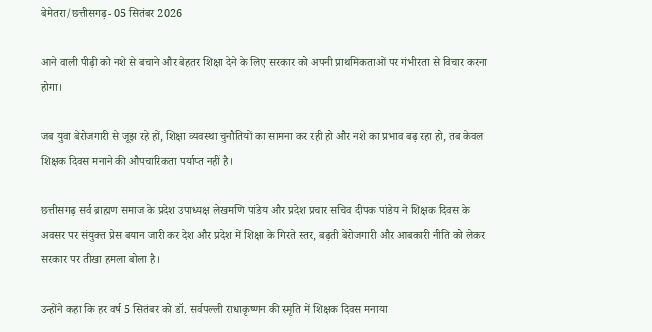बेमेतरा/छत्तीसगढ़- 05 सितंबर 2026

आने वाली पीढ़ी को नशे से बचाने और बेहतर शिक्षा देने के लिए सरकार को अपनी प्राथमिकताओं पर गंभीरता से विचार करना होगा।

जब युवा बेरोजगारी से जूझ रहे हों, शिक्षा व्यवस्था चुनौतियों का सामना कर रही हो और नशे का प्रभाव बढ़ रहा हो, तब केवल शिक्षक दिवस मनाने की औपचारिकता पर्याप्त नहीं है।

छत्तीसगढ़ सर्व ब्राह्मण समाज के प्रदेश उपाध्यक्ष लेखमणि पांडेय और प्रदेश प्रचार सचिव दीपक पांडेय ने शिक्षक दिवस के अवसर पर संयुक्त प्रेस बयान जारी कर देश और प्रदेश में शिक्षा के गिरते स्तर, बढ़ती बेरोजगारी और आबकारी नीति को लेकर सरकार पर तीखा हमला बोला है।

उन्होंने कहा कि हर वर्ष 5 सितंबर को डॉ. सर्वपल्ली राधाकृष्णन की स्मृति में शिक्षक दिवस मनाया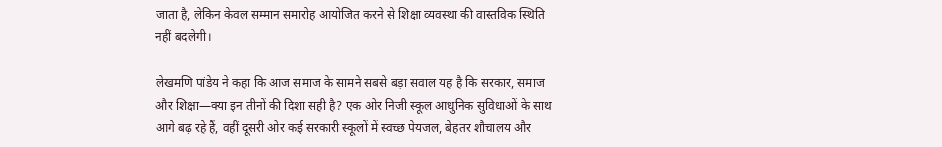जाता है, लेकिन केवल सम्मान समारोह आयोजित करने से शिक्षा व्यवस्था की वास्तविक स्थिति नहीं बदलेगी।

लेखमणि पांडेय ने कहा कि आज समाज के सामने सबसे बड़ा सवाल यह है कि सरकार, समाज और शिक्षा—क्या इन तीनों की दिशा सही है? एक ओर निजी स्कूल आधुनिक सुविधाओं के साथ आगे बढ़ रहे हैं, वहीं दूसरी ओर कई सरकारी स्कूलों में स्वच्छ पेयजल, बेहतर शौचालय और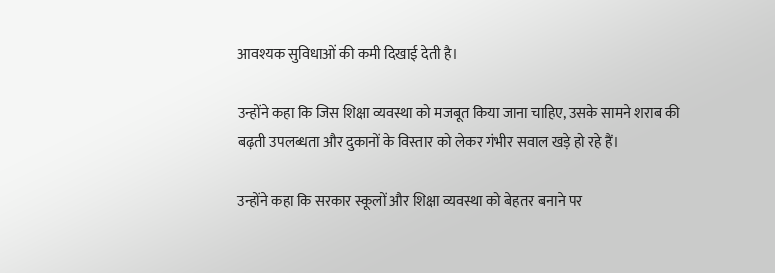आवश्यक सुविधाओं की कमी दिखाई देती है।

उन्होंने कहा कि जिस शिक्षा व्यवस्था को मजबूत किया जाना चाहिए, उसके सामने शराब की बढ़ती उपलब्धता और दुकानों के विस्तार को लेकर गंभीर सवाल खड़े हो रहे हैं।

उन्होंने कहा कि सरकार स्कूलों और शिक्षा व्यवस्था को बेहतर बनाने पर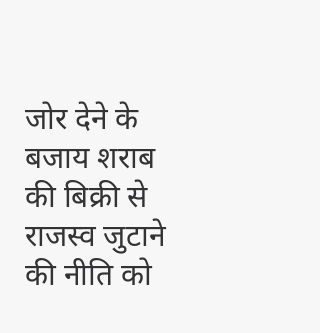जोर देने के बजाय शराब की बिक्री से राजस्व जुटाने की नीति को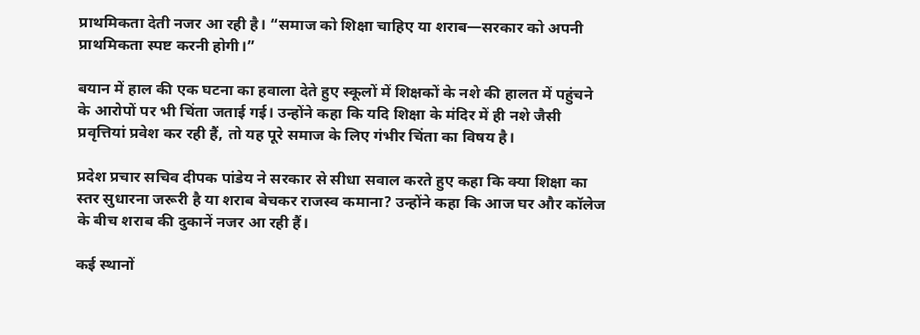प्राथमिकता देती नजर आ रही है। “समाज को शिक्षा चाहिए या शराब—सरकार को अपनी प्राथमिकता स्पष्ट करनी होगी।”

बयान में हाल की एक घटना का हवाला देते हुए स्कूलों में शिक्षकों के नशे की हालत में पहुंचने के आरोपों पर भी चिंता जताई गई। उन्होंने कहा कि यदि शिक्षा के मंदिर में ही नशे जैसी प्रवृत्तियां प्रवेश कर रही हैं, तो यह पूरे समाज के लिए गंभीर चिंता का विषय है।

प्रदेश प्रचार सचिव दीपक पांडेय ने सरकार से सीधा सवाल करते हुए कहा कि क्या शिक्षा का स्तर सुधारना जरूरी है या शराब बेचकर राजस्व कमाना? उन्होंने कहा कि आज घर और कॉलेज के बीच शराब की दुकानें नजर आ रही हैं।

कई स्थानों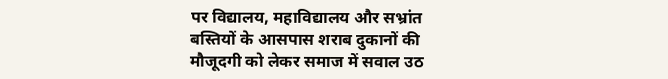पर विद्यालय, महाविद्यालय और सभ्रांत बस्तियों के आसपास शराब दुकानों की मौजूदगी को लेकर समाज में सवाल उठ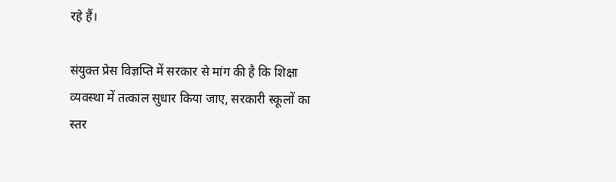रहे हैं।

संयुक्त प्रेस विज्ञप्ति में सरकार से मांग की है कि शिक्षा व्यवस्था में तत्काल सुधार किया जाए, सरकारी स्कूलों का स्तर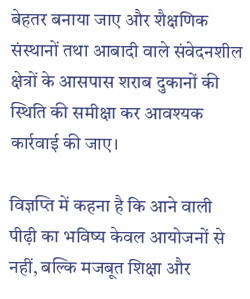बेहतर बनाया जाए और शैक्षणिक संस्थानों तथा आबादी वाले संवेदनशील क्षेत्रों के आसपास शराब दुकानों की स्थिति की समीक्षा कर आवश्यक कार्रवाई की जाए।

विज्ञप्ति में कहना है कि आने वाली पीढ़ी का भविष्य केवल आयोजनों से नहीं, बल्कि मजबूत शिक्षा और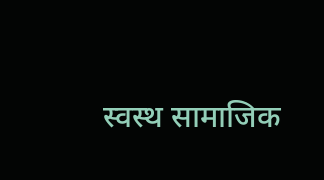स्वस्थ सामाजिक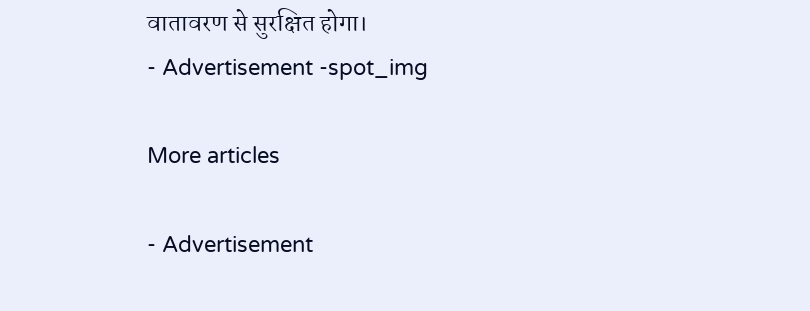वातावरण से सुरक्षित होगा।
- Advertisement -spot_img

More articles

- Advertisement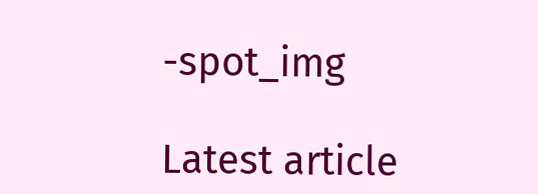-spot_img

Latest article